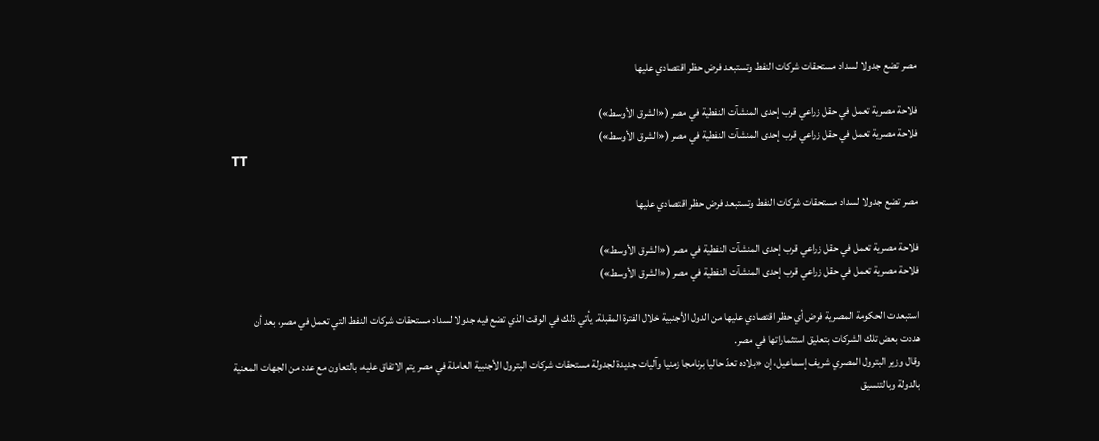مصر تضع جدولا لسداد مستحقات شركات النفط وتستبعد فرض حظر اقتصادي عليها

فلاحة مصرية تعمل في حقل زراعي قرب إحدى المنشآت النفطية في مصر («الشرق الأوسط»)
فلاحة مصرية تعمل في حقل زراعي قرب إحدى المنشآت النفطية في مصر («الشرق الأوسط»)
TT

مصر تضع جدولا لسداد مستحقات شركات النفط وتستبعد فرض حظر اقتصادي عليها

فلاحة مصرية تعمل في حقل زراعي قرب إحدى المنشآت النفطية في مصر («الشرق الأوسط»)
فلاحة مصرية تعمل في حقل زراعي قرب إحدى المنشآت النفطية في مصر («الشرق الأوسط»)

استبعدت الحكومة المصرية فرض أي حظر اقتصادي عليها من الدول الأجنبية خلال الفترة المقبلة. يأتي ذلك في الوقت الذي تضع فيه جدولا لسداد مستحقات شركات النفط التي تعمل في مصر، بعد أن هددت بعض تلك الشركات بتعليق استثماراتها في مصر.
وقال وزير البترول المصري شريف إسماعيل، إن «بلاده تعدّ حاليا برنامجا زمنيا وآليات جديدة لجدولة مستحقات شركات البترول الأجنبية العاملة في مصر يتم الاتفاق عليه، بالتعاون مع عدد من الجهات المعنية بالدولة وبالتنسيق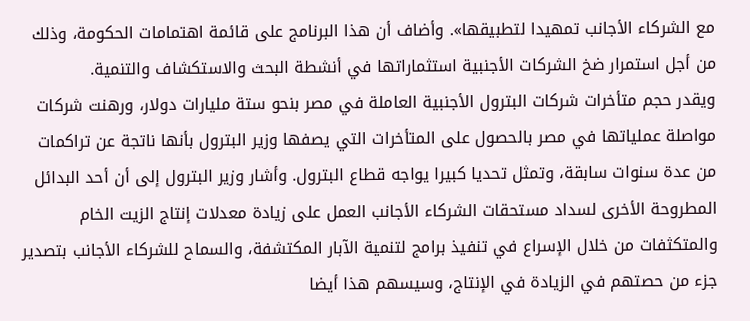مع الشركاء الأجانب تمهيدا لتطبيقها». وأضاف أن هذا البرنامج على قائمة اهتمامات الحكومة، وذلك من أجل استمرار ضخ الشركات الأجنبية استثماراتها في أنشطة البحث والاستكشاف والتنمية.
ويقدر حجم متأخرات شركات البترول الأجنبية العاملة في مصر بنحو ستة مليارات دولار، ورهنت شركات مواصلة عملياتها في مصر بالحصول على المتأخرات التي يصفها وزير البترول بأنها ناتجة عن تراكمات من عدة سنوات سابقة، وتمثل تحديا كبيرا يواجه قطاع البترول. وأشار وزير البترول إلى أن أحد البدائل المطروحة الأخرى لسداد مستحقات الشركاء الأجانب العمل على زيادة معدلات إنتاج الزيت الخام والمتكثفات من خلال الإسراع في تنفيذ برامج لتنمية الآبار المكتشفة، والسماح للشركاء الأجانب بتصدير جزء من حصتهم في الزيادة في الإنتاج، وسيسهم هذا أيضا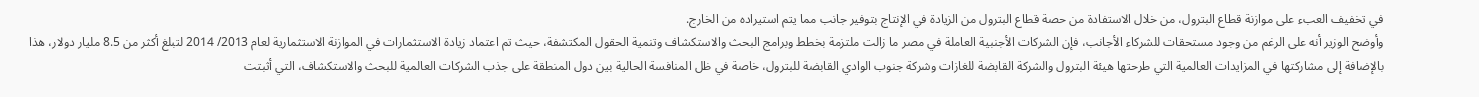في تخفيف العبء على موازنة قطاع البترول، من خلال الاستفادة من حصة قطاع البترول من الزيادة في الإنتاج بتوفير جانب مما يتم استيراده من الخارج.
وأوضح الوزير أنه على الرغم من وجود مستحقات للشركاء الأجانب، فإن الشركات الأجنبية العاملة في مصر ما زالت ملتزمة بخطط وبرامج البحث والاستكشاف وتنمية الحقول المكتشفة، حيث تم اعتماد زيادة الاستثمارات في الموازنة الاستثمارية لعام 2013/ 2014 لتبلغ أكثر من 8.5 مليار دولار، هذا بالإضافة إلى مشاركتها في المزايدات العالمية التي طرحتها هيئة البترول والشركة القابضة للغازات وشركة جنوب الوادي القابضة للبترول، خاصة في ظل المنافسة الحالية بين دول المنطقة على جذب الشركات العالمية للبحث والاستكشاف، التي أثبتت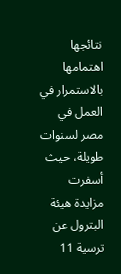نتائجها اهتمامها بالاستمرار في العمل في مصر لسنوات طويلة، حيث أسفرت مزايدة هيئة البترول عن ترسية 11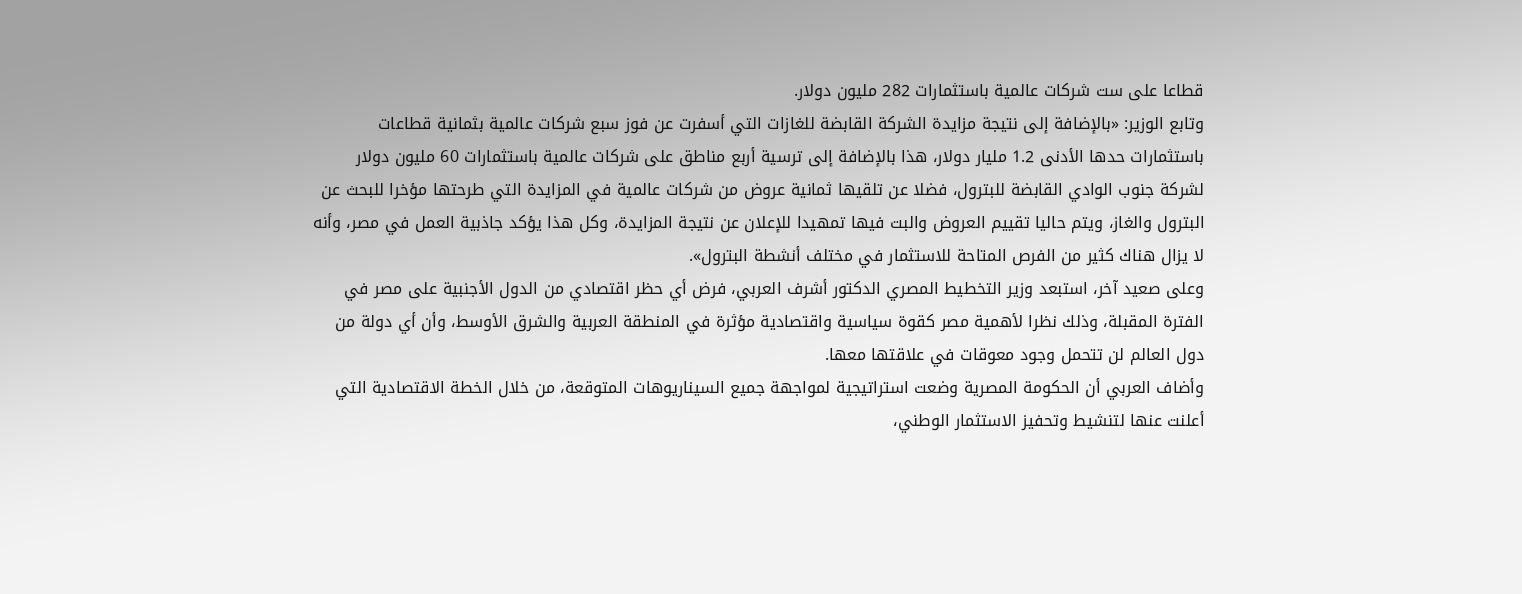قطاعا على ست شركات عالمية باستثمارات 282 مليون دولار.
وتابع الوزير: «بالإضافة إلى نتيجة مزايدة الشركة القابضة للغازات التي أسفرت عن فوز سبع شركات عالمية بثمانية قطاعات باستثمارات حدها الأدنى 1.2 مليار دولار، هذا بالإضافة إلى ترسية أربع مناطق على شركات عالمية باستثمارات 60 مليون دولار لشركة جنوب الوادي القابضة للبترول، فضلا عن تلقيها ثمانية عروض من شركات عالمية في المزايدة التي طرحتها مؤخرا للبحث عن البترول والغاز، ويتم حاليا تقييم العروض والبت فيها تمهيدا للإعلان عن نتيجة المزايدة، وكل هذا يؤكد جاذبية العمل في مصر، وأنه لا يزال هناك كثير من الفرص المتاحة للاستثمار في مختلف أنشطة البترول».
وعلى صعيد آخر، استبعد وزير التخطيط المصري الدكتور أشرف العربي، فرض أي حظر اقتصادي من الدول الأجنبية على مصر في الفترة المقبلة، وذلك نظرا لأهمية مصر كقوة سياسية واقتصادية مؤثرة في المنطقة العربية والشرق الأوسط، وأن أي دولة من دول العالم لن تتحمل وجود معوقات في علاقتها معها.
وأضاف العربي أن الحكومة المصرية وضعت استراتيجية لمواجهة جميع السيناريوهات المتوقعة، من خلال الخطة الاقتصادية التي أعلنت عنها لتنشيط وتحفيز الاستثمار الوطني،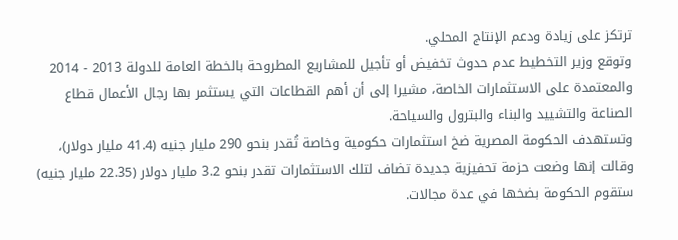ترتكز على زيادة ودعم الإنتاج المحلي.
وتوقع وزير التخطيط عدم حدوث تخفيض أو تأجيل للمشاريع المطروحة بالخطة العامة للدولة 2013 - 2014 والمعتمدة على الاستثمارات الخاصة، مشيرا إلى أن أهم القطاعات التي يستثمر بها رجال الأعمال قطاع الصناعة والتشييد والبناء والبترول والسياحة.
وتستهدف الحكومة المصرية ضخ استثمارات حكومية وخاصة تُقدر بنحو 290 مليار جنيه (41.4 مليار دولار)، وقالت إنها وضعت حزمة تحفيزية جديدة تضاف لتلك الاستثمارات تقدر بنحو 3.2 مليار دولار (22.35 مليار جنيه) ستقوم الحكومة بضخها في عدة مجالات.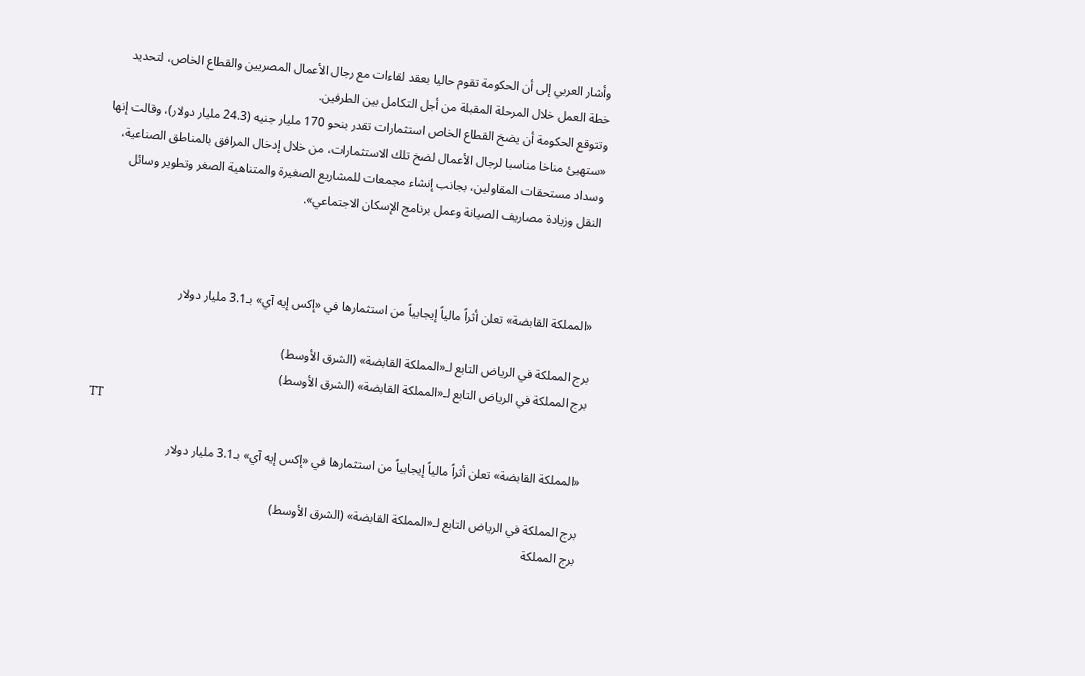وأشار العربي إلى أن الحكومة تقوم حاليا بعقد لقاءات مع رجال الأعمال المصريين والقطاع الخاص، لتحديد خطة العمل خلال المرحلة المقبلة من أجل التكامل بين الطرفين.
وتتوقع الحكومة أن يضخ القطاع الخاص استثمارات تقدر بنحو 170 مليار جنيه (24.3 مليار دولار)، وقالت إنها «ستهيئ مناخا مناسبا لرجال الأعمال لضخ تلك الاستثمارات، من خلال إدخال المرافق بالمناطق الصناعية، وسداد مستحقات المقاولين، بجانب إنشاء مجمعات للمشاريع الصغيرة والمتناهية الصغر وتطوير وسائل النقل وزيادة مصاريف الصيانة وعمل برنامج الإسكان الاجتماعي».



«المملكة القابضة» تعلن أثراً مالياً إيجابياً من استثمارها في «إكس إيه آي» بـ3.1 مليار دولار

برج المملكة في الرياض التابع لـ«المملكة القابضة» (الشرق الأوسط)
برج المملكة في الرياض التابع لـ«المملكة القابضة» (الشرق الأوسط)
TT

«المملكة القابضة» تعلن أثراً مالياً إيجابياً من استثمارها في «إكس إيه آي» بـ3.1 مليار دولار

برج المملكة في الرياض التابع لـ«المملكة القابضة» (الشرق الأوسط)
برج المملكة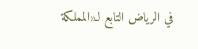في الرياض التابع لـ«المملكة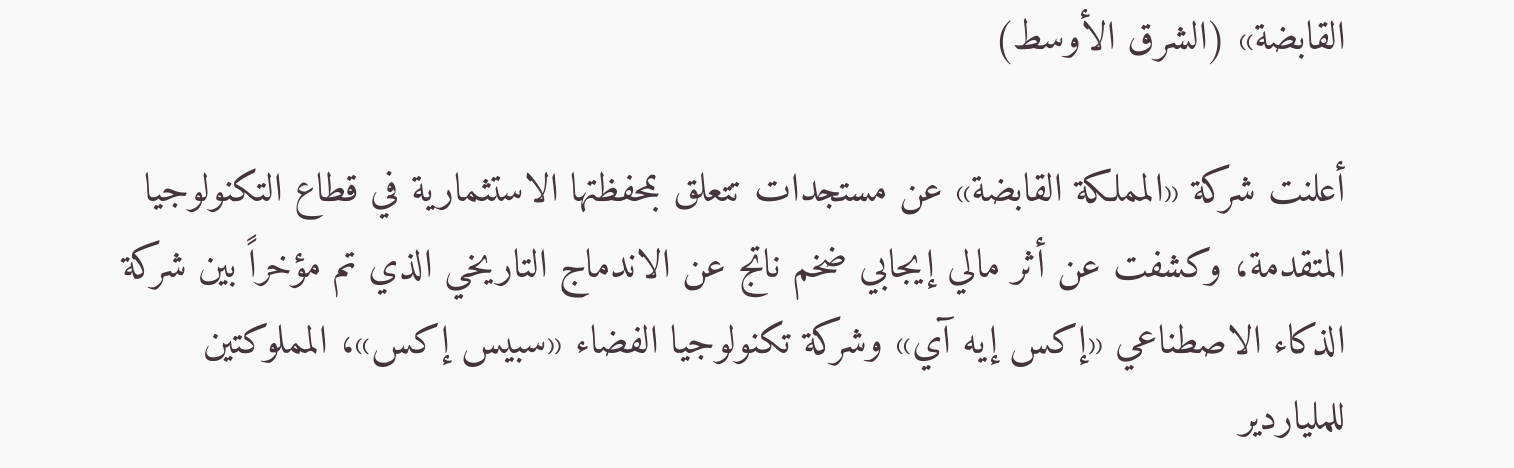القابضة» (الشرق الأوسط)

أعلنت شركة «المملكة القابضة» عن مستجدات تتعلق بمحفظتها الاستثمارية في قطاع التكنولوجيا المتقدمة، وكشفت عن أثر مالي إيجابي ضخم ناتج عن الاندماج التاريخي الذي تم مؤخراً بين شركة الذكاء الاصطناعي «إكس إيه آي» وشركة تكنولوجيا الفضاء «سبيس إكس»، المملوكتين للملياردير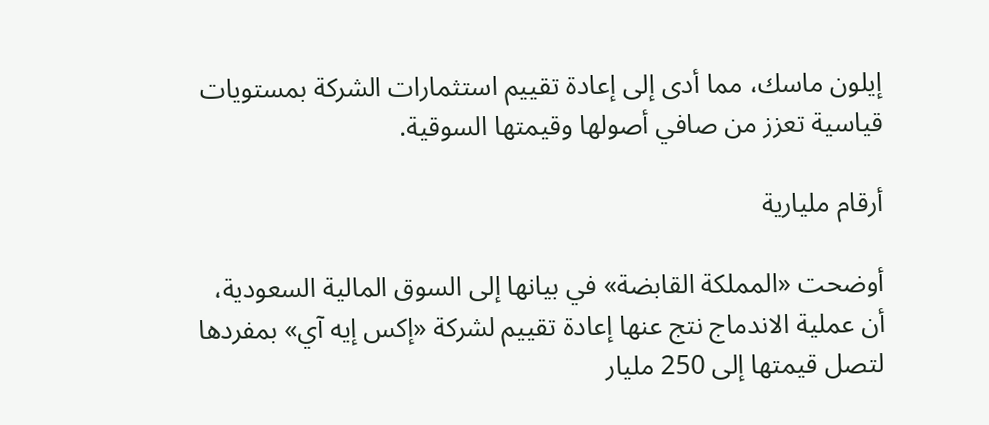إيلون ماسك، مما أدى إلى إعادة تقييم استثمارات الشركة بمستويات قياسية تعزز من صافي أصولها وقيمتها السوقية.

أرقام مليارية

أوضحت «المملكة القابضة» في بيانها إلى السوق المالية السعودية، أن عملية الاندماج نتج عنها إعادة تقييم لشركة «إكس إيه آي» بمفردها لتصل قيمتها إلى 250 مليار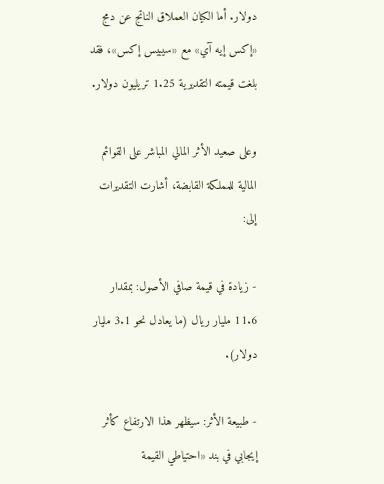دولار. أما الكيان العملاق الناتج عن دمج «إكس إيه آي» مع «سيبيس إكس»، فقد بلغت قيمته التقديرية 1.25 تريليون دولار.

وعلى صعيد الأثر المالي المباشر على القوائم المالية للمملكة القابضة، أشارت التقديرات إلى:

- زيادة في قيمة صافي الأصول: بمقدار 11.6 مليار ريال (ما يعادل نحو 3.1 مليار دولار).

- طبيعة الأثر: سيظهر هذا الارتفاع كأثر إيجابي في بند «احتياطي القيمة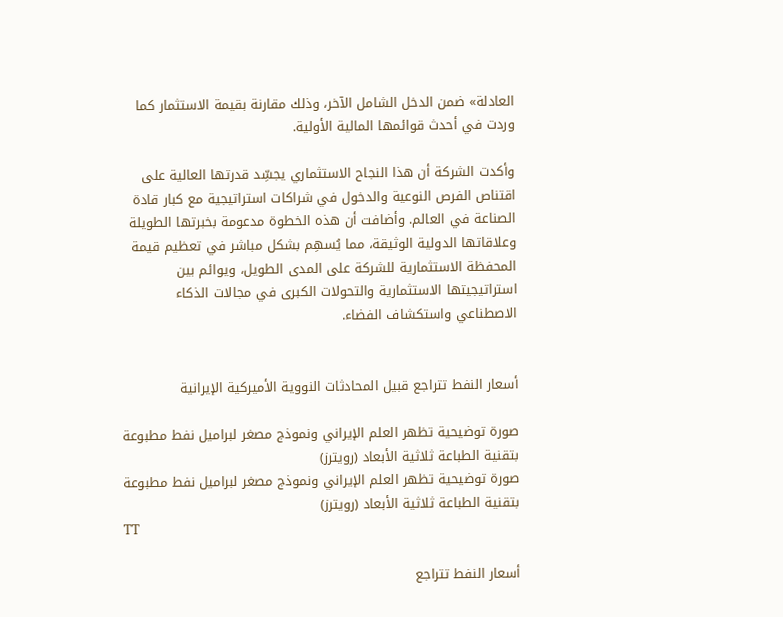العادلة» ضمن الدخل الشامل الآخر، وذلك مقارنة بقيمة الاستثمار كما وردت في أحدث قوائمها المالية الأولية.

وأكدت الشركة أن هذا النجاح الاستثماري يجسِّد قدرتها العالية على اقتناص الفرص النوعية والدخول في شراكات استراتيجية مع كبار قادة الصناعة في العالم. وأضافت أن هذه الخطوة مدعومة بخبرتها الطويلة وعلاقاتها الدولية الوثيقة، مما يُسهِم بشكل مباشر في تعظيم قيمة المحفظة الاستثمارية للشركة على المدى الطويل، ويوائم بين استراتيجيتها الاستثمارية والتحولات الكبرى في مجالات الذكاء الاصطناعي واستكشاف الفضاء.


أسعار النفط تتراجع قبيل المحادثات النووية الأميركية الإيرانية

صورة توضيحية تظهر العلم الإيراني ونموذج مصغر لبراميل نفط مطبوعة بتقنية الطباعة ثلاثية الأبعاد (رويترز)
صورة توضيحية تظهر العلم الإيراني ونموذج مصغر لبراميل نفط مطبوعة بتقنية الطباعة ثلاثية الأبعاد (رويترز)
TT

أسعار النفط تتراجع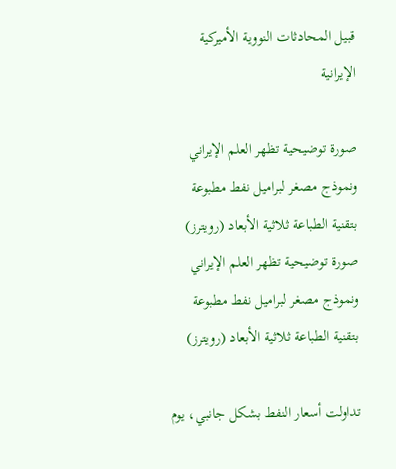قبيل المحادثات النووية الأميركية الإيرانية

صورة توضيحية تظهر العلم الإيراني ونموذج مصغر لبراميل نفط مطبوعة بتقنية الطباعة ثلاثية الأبعاد (رويترز)
صورة توضيحية تظهر العلم الإيراني ونموذج مصغر لبراميل نفط مطبوعة بتقنية الطباعة ثلاثية الأبعاد (رويترز)

تداولت أسعار النفط بشكل جانبي، يوم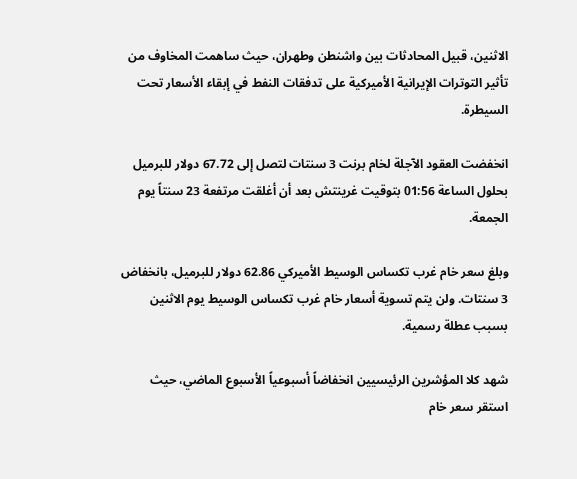الاثنين، قبيل المحادثات بين واشنطن وطهران، حيث ساهمت المخاوف من تأثير التوترات الإيرانية الأميركية على تدفقات النفط في إبقاء الأسعار تحت السيطرة.

انخفضت العقود الآجلة لخام برنت 3 سنتات لتصل إلى 67.72 دولار للبرميل بحلول الساعة 01:56 بتوقيت غرينتش بعد أن أغلقت مرتفعة 23 سنتاً يوم الجمعة.

وبلغ سعر خام غرب تكساس الوسيط الأميركي 62.86 دولار للبرميل، بانخفاض 3 سنتات. ولن يتم تسوية أسعار خام غرب تكساس الوسيط يوم الاثنين بسبب عطلة رسمية.

شهد كلا المؤشرين الرئيسيين انخفاضاً أسبوعياً الأسبوع الماضي، حيث استقر سعر خام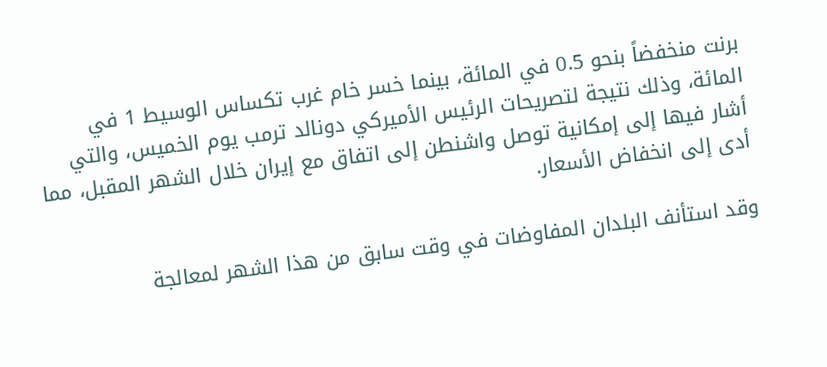برنت منخفضاً بنحو 0.5 في المائة، بينما خسر خام غرب تكساس الوسيط 1 في المائة، وذلك نتيجة لتصريحات الرئيس الأميركي دونالد ترمب يوم الخميس، والتي أشار فيها إلى إمكانية توصل واشنطن إلى اتفاق مع إيران خلال الشهر المقبل، مما أدى إلى انخفاض الأسعار.

وقد استأنف البلدان المفاوضات في وقت سابق من هذا الشهر لمعالجة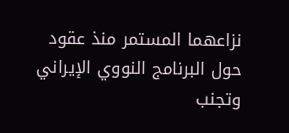نزاعهما المستمر منذ عقود حول البرنامج النووي الإيراني وتجنب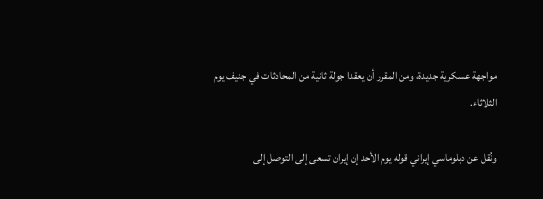مواجهة عسكرية جديدة، ومن المقرر أن يعقدا جولة ثانية من المحادثات في جنيف يوم الثلاثاء.

ونُقل عن دبلوماسي إيراني قوله يوم الأحد إن إيران تسعى إلى التوصل إلى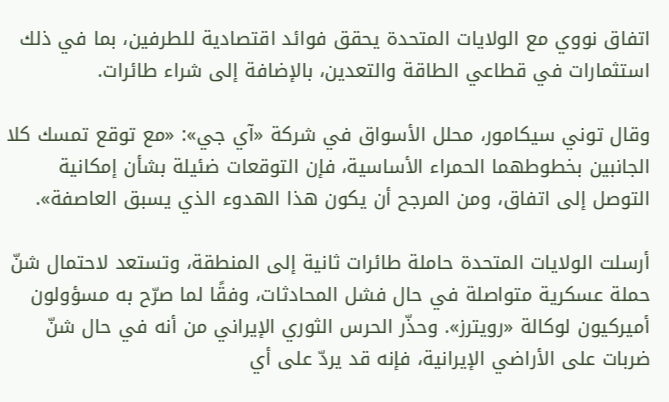اتفاق نووي مع الولايات المتحدة يحقق فوائد اقتصادية للطرفين، بما في ذلك استثمارات في قطاعي الطاقة والتعدين، بالإضافة إلى شراء طائرات.

وقال توني سيكامور، محلل الأسواق في شركة «آي جي»: «مع توقع تمسك كلا الجانبين بخطوطهما الحمراء الأساسية، فإن التوقعات ضئيلة بشأن إمكانية التوصل إلى اتفاق، ومن المرجح أن يكون هذا الهدوء الذي يسبق العاصفة».

أرسلت الولايات المتحدة حاملة طائرات ثانية إلى المنطقة، وتستعد لاحتمال شنّ حملة عسكرية متواصلة في حال فشل المحادثات، وفقًا لما صرّح به مسؤولون أميركيون لوكالة «رويترز». وحذّر الحرس الثوري الإيراني من أنه في حال شنّ ضربات على الأراضي الإيرانية، فإنه قد يردّ على أي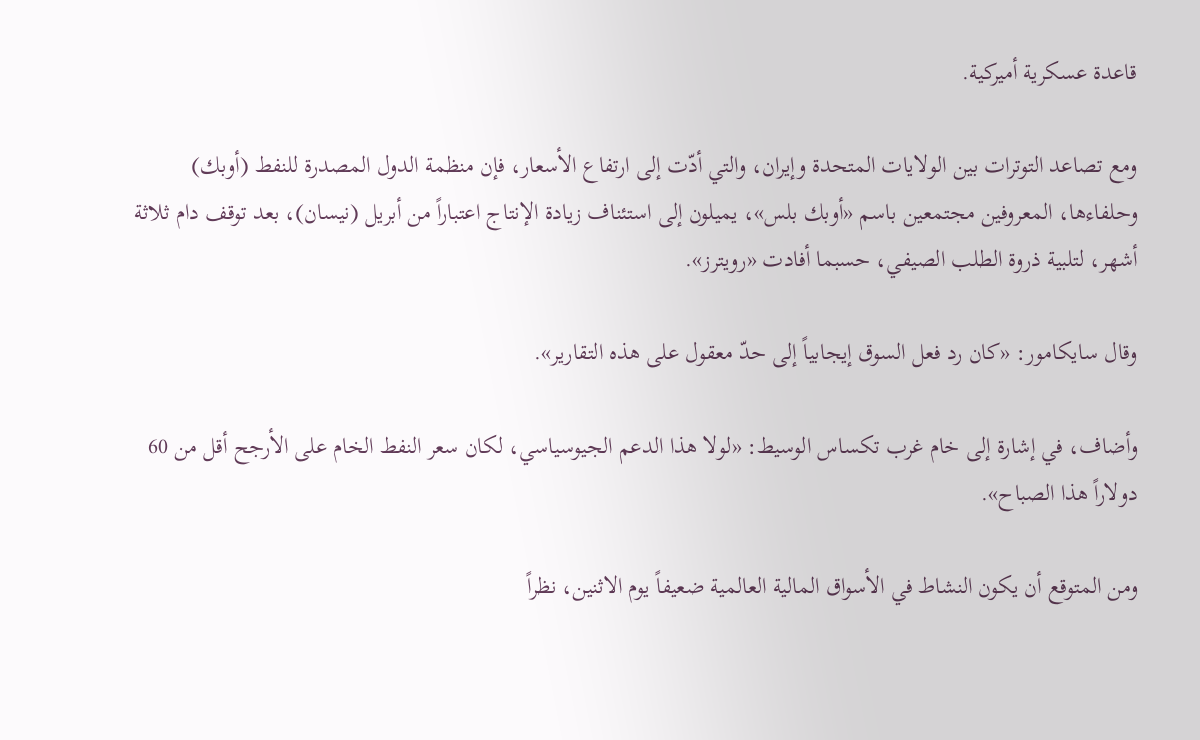قاعدة عسكرية أميركية.

ومع تصاعد التوترات بين الولايات المتحدة وإيران، والتي أدّت إلى ارتفاع الأسعار، فإن منظمة الدول المصدرة للنفط (أوبك) وحلفاءها، المعروفين مجتمعين باسم «أوبك بلس»، يميلون إلى استئناف زيادة الإنتاج اعتباراً من أبريل (نيسان)، بعد توقف دام ثلاثة أشهر، لتلبية ذروة الطلب الصيفي، حسبما أفادت «رويترز».

وقال سايكامور: «كان رد فعل السوق إيجابياً إلى حدّ معقول على هذه التقارير».

وأضاف، في إشارة إلى خام غرب تكساس الوسيط: «لولا هذا الدعم الجيوسياسي، لكان سعر النفط الخام على الأرجح أقل من 60 دولاراً هذا الصباح».

ومن المتوقع أن يكون النشاط في الأسواق المالية العالمية ضعيفاً يوم الاثنين، نظراً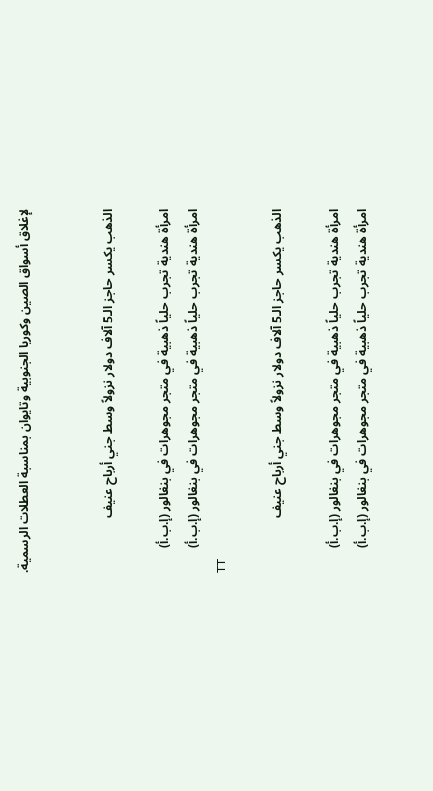لإغلاق أسواق الصين وكوريا الجنوبية وتايوان بمناسبة العطلات الرسمية.


الذهب يكسر حاجز الـ5 آلاف دولار نزولاً وسط جني أرباح عنيف

امرأة هندية تجرب حلياً ذهبية في متجر مجوهرات في بنغالور (إ.ب.أ)
امرأة هندية تجرب حلياً ذهبية في متجر مجوهرات في بنغالور (إ.ب.أ)
TT

الذهب يكسر حاجز الـ5 آلاف دولار نزولاً وسط جني أرباح عنيف

امرأة هندية تجرب حلياً ذهبية في متجر مجوهرات في بنغالور (إ.ب.أ)
امرأة هندية تجرب حلياً ذهبية في متجر مجوهرات في بنغالور (إ.ب.أ)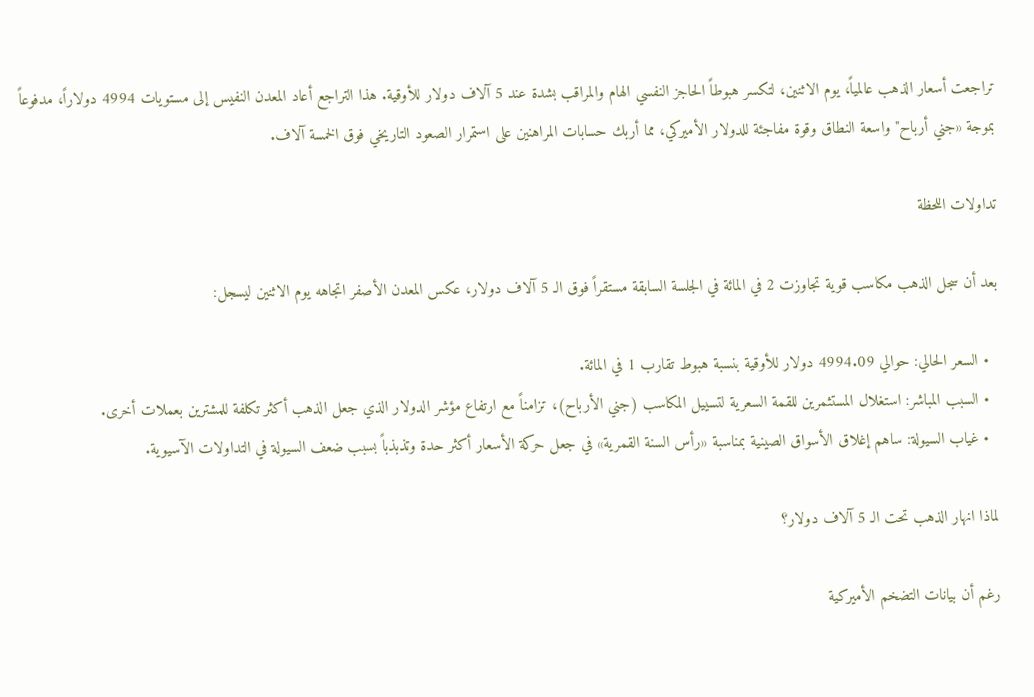تراجعت أسعار الذهب عالمياً، يوم الاثنين، لتكسر هبوطاً الحاجز النفسي الهام والمراقب بشدة عند 5 آلاف دولار للأوقية. هذا التراجع أعاد المعدن النفيس إلى مستويات 4994 دولاراً، مدفوعاً بموجة «جني أرباح" واسعة النطاق وقوة مفاجئة للدولار الأميركي، مما أربك حسابات المراهنين على استمرار الصعود التاريخي فوق الخمسة آلاف.

تداولات اللحظة

بعد أن سجل الذهب مكاسب قوية تجاوزت 2 في المائة في الجلسة السابقة مستقراً فوق الـ 5 آلاف دولار، عكس المعدن الأصفر اتجاهه يوم الاثنين ليسجل:

  • السعر الحالي: حوالي 4994.09 دولار للأوقية بنسبة هبوط تقارب 1 في المائة.
  • السبب المباشر: استغلال المستثمرين للقمة السعرية لتسييل المكاسب (جني الأرباح)، تزامناً مع ارتفاع مؤشر الدولار الذي جعل الذهب أكثر تكلفة للمشترين بعملات أخرى.
  • غياب السيولة: ساهم إغلاق الأسواق الصينية بمناسبة «رأس السنة القمرية» في جعل حركة الأسعار أكثر حدة وتذبذباً بسبب ضعف السيولة في التداولات الآسيوية.

لماذا انهار الذهب تحت الـ 5 آلاف دولار؟

رغم أن بيانات التضخم الأميركية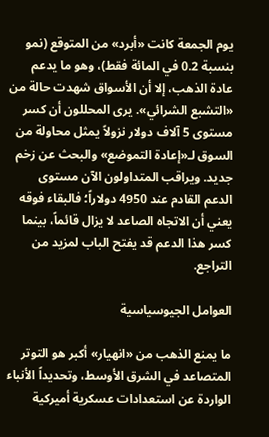يوم الجمعة كانت «أبرد» من المتوقع (نمو بنسبة 0.2 في المائة فقط)، وهو ما يدعم عادة الذهب، إلا أن الأسواق شهدت حالة من «التشبع الشرائي». يرى المحللون أن كسر مستوى 5 آلاف دولار نزولاً يمثل محاولة من السوق لـ«إعادة التموضع» والبحث عن زخم جديد. ويراقب المتداولون الآن مستوى الدعم القادم عند 4950 دولاراً؛ فالبقاء فوقه يعني أن الاتجاه الصاعد لا يزال قائماً، بينما كسر هذا الدعم قد يفتح الباب لمزيد من التراجع.

العوامل الجيوسياسية

ما يمنع الذهب من «انهيار» أكبر هو التوتر المتصاعد في الشرق الأوسط، وتحديداً الأنباء الواردة عن استعدادات عسكرية أميركية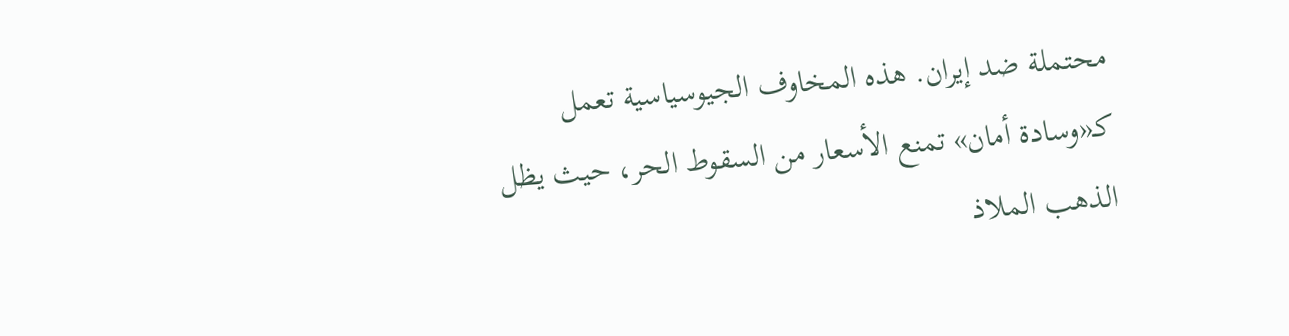محتملة ضد إيران. هذه المخاوف الجيوسياسية تعمل كـ«وسادة أمان» تمنع الأسعار من السقوط الحر، حيث يظل الذهب الملاذ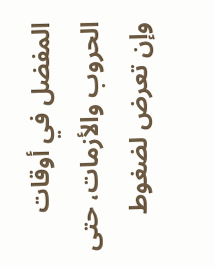المفضل في أوقات الحروب والأزمات، حتى وإن تعرض لضغوط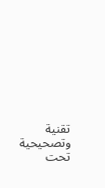تقنية وتصحيحية تحت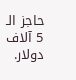حاجز الـ 5 آلاف دولار.